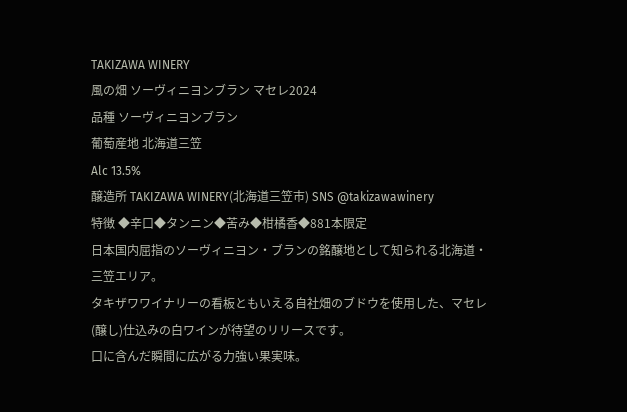TAKIZAWA WINERY
風の畑 ソーヴィニヨンブラン マセレ2024
品種 ソーヴィニヨンブラン
葡萄産地 北海道三笠
Alc 13.5%
醸造所 TAKIZAWA WINERY(北海道三笠市) SNS @takizawawinery
特徴 ◆辛口◆タンニン◆苦み◆柑橘香◆881本限定
日本国内屈指のソーヴィニヨン・ブランの銘醸地として知られる北海道・三笠エリア。
タキザワワイナリーの看板ともいえる自社畑のブドウを使用した、マセレ(醸し)仕込みの白ワインが待望のリリースです。
口に含んだ瞬間に広がる力強い果実味。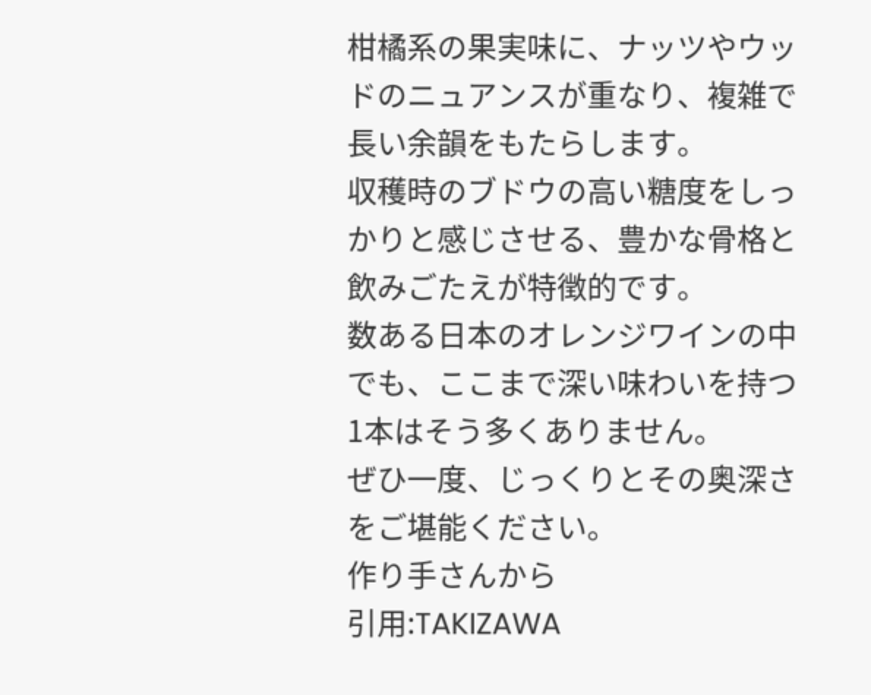柑橘系の果実味に、ナッツやウッドのニュアンスが重なり、複雑で長い余韻をもたらします。
収穫時のブドウの高い糖度をしっかりと感じさせる、豊かな骨格と飲みごたえが特徴的です。
数ある日本のオレンジワインの中でも、ここまで深い味わいを持つ1本はそう多くありません。
ぜひ一度、じっくりとその奥深さをご堪能ください。
作り手さんから
引用:TAKIZAWA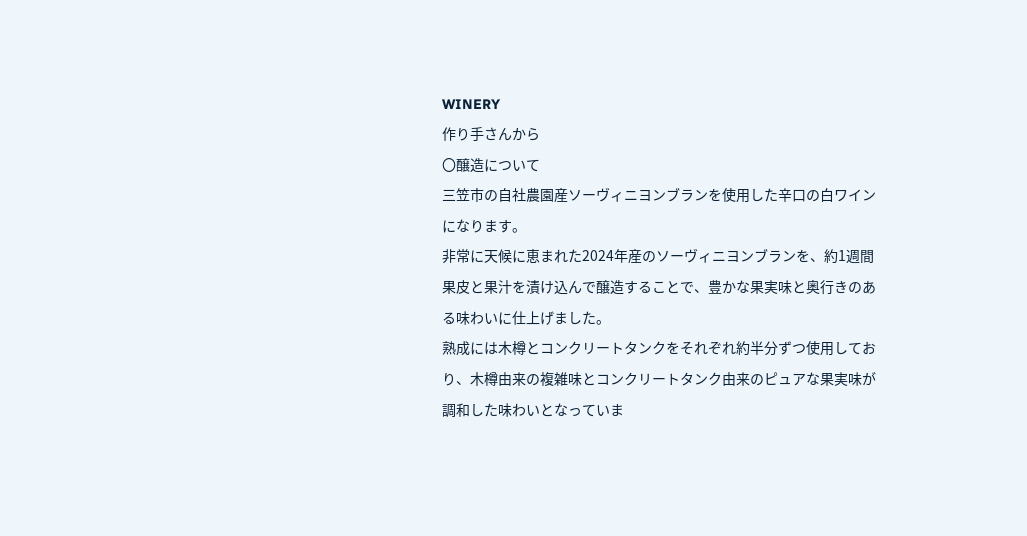WINERY
作り手さんから
〇醸造について
三笠市の自社農園産ソーヴィニヨンブランを使用した辛口の白ワインになります。
非常に天候に恵まれた2024年産のソーヴィニヨンブランを、約1週間果皮と果汁を漬け込んで醸造することで、豊かな果実味と奥行きのある味わいに仕上げました。
熟成には木樽とコンクリートタンクをそれぞれ約半分ずつ使用しており、木樽由来の複雑味とコンクリートタンク由来のピュアな果実味が調和した味わいとなっていま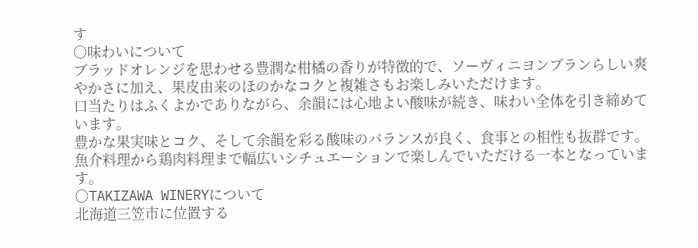す
〇味わいについて
ブラッドオレンジを思わせる豊潤な柑橘の香りが特徴的で、ソーヴィニヨンブランらしい爽やかさに加え、果皮由来のほのかなコクと複雑さもお楽しみいただけます。
口当たりはふくよかでありながら、余韻には心地よい酸味が続き、味わい全体を引き締めています。
豊かな果実味とコク、そして余韻を彩る酸味のバランスが良く、食事との相性も抜群です。
魚介料理から鶏肉料理まで幅広いシチュエーションで楽しんでいただける一本となっています。
〇TAKIZAWA WINERYについて
北海道三笠市に位置する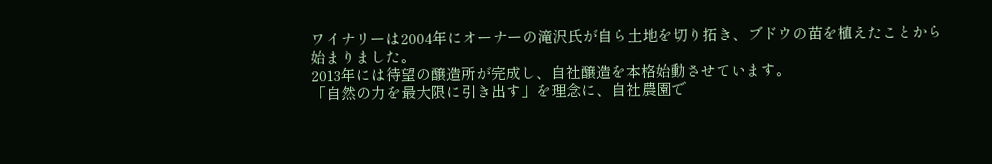ワイナリーは2004年にオーナーの滝沢氏が自ら土地を切り拓き、ブドウの苗を植えたことから始まりました。
2013年には待望の醸造所が完成し、自社醸造を本格始動させています。
「自然の力を最大限に引き出す」を理念に、自社農園で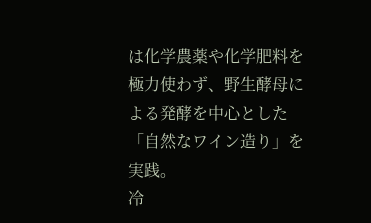は化学農薬や化学肥料を極力使わず、野生酵母による発酵を中心とした「自然なワイン造り」を実践。
冷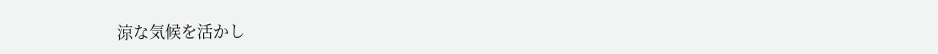涼な気候を活かし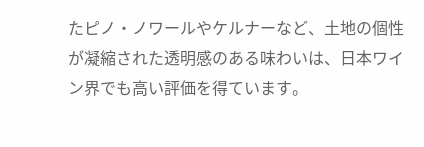たピノ・ノワールやケルナーなど、土地の個性が凝縮された透明感のある味わいは、日本ワイン界でも高い評価を得ています。